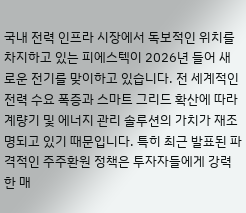국내 전력 인프라 시장에서 독보적인 위치를 차지하고 있는 피에스텍이 2026년 들어 새로운 전기를 맞이하고 있습니다. 전 세계적인 전력 수요 폭증과 스마트 그리드 확산에 따라 계량기 및 에너지 관리 솔루션의 가치가 재조명되고 있기 때문입니다. 특히 최근 발표된 파격적인 주주환원 정책은 투자자들에게 강력한 매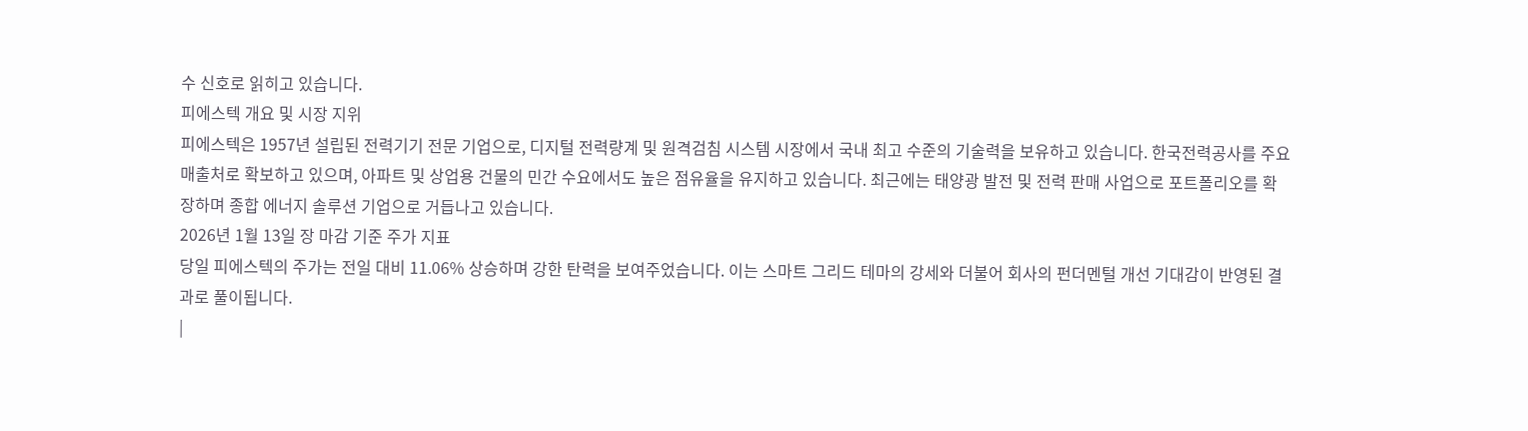수 신호로 읽히고 있습니다.
피에스텍 개요 및 시장 지위
피에스텍은 1957년 설립된 전력기기 전문 기업으로, 디지털 전력량계 및 원격검침 시스템 시장에서 국내 최고 수준의 기술력을 보유하고 있습니다. 한국전력공사를 주요 매출처로 확보하고 있으며, 아파트 및 상업용 건물의 민간 수요에서도 높은 점유율을 유지하고 있습니다. 최근에는 태양광 발전 및 전력 판매 사업으로 포트폴리오를 확장하며 종합 에너지 솔루션 기업으로 거듭나고 있습니다.
2026년 1월 13일 장 마감 기준 주가 지표
당일 피에스텍의 주가는 전일 대비 11.06% 상승하며 강한 탄력을 보여주었습니다. 이는 스마트 그리드 테마의 강세와 더불어 회사의 펀더멘털 개선 기대감이 반영된 결과로 풀이됩니다.
|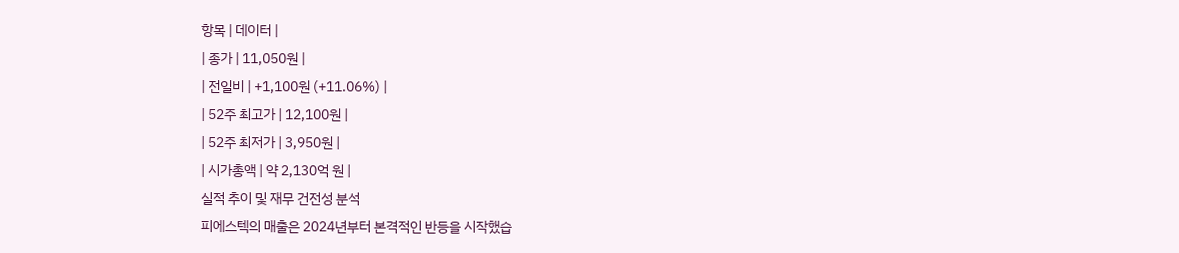항목 | 데이터 |
| 종가 | 11,050원 |
| 전일비 | +1,100원 (+11.06%) |
| 52주 최고가 | 12,100원 |
| 52주 최저가 | 3,950원 |
| 시가총액 | 약 2,130억 원 |
실적 추이 및 재무 건전성 분석
피에스텍의 매출은 2024년부터 본격적인 반등을 시작했습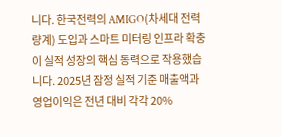니다. 한국전력의 AMIGO(차세대 전력량계) 도입과 스마트 미터링 인프라 확충이 실적 성장의 핵심 동력으로 작용했습니다. 2025년 잠정 실적 기준 매출액과 영업이익은 전년 대비 각각 20%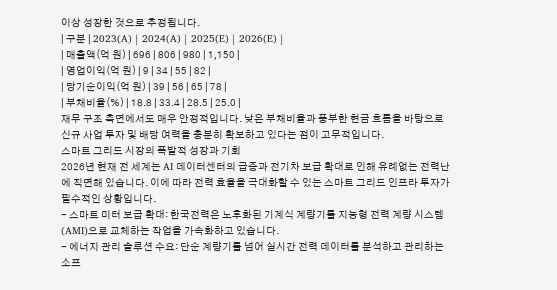이상 성장한 것으로 추정됩니다.
| 구분 | 2023(A) | 2024(A) | 2025(E) | 2026(E) |
| 매출액(억 원) | 696 | 806 | 980 | 1,150 |
| 영업이익(억 원) | 9 | 34 | 55 | 82 |
| 당기순이익(억 원) | 39 | 56 | 65 | 78 |
| 부채비율(%) | 18.8 | 33.4 | 28.5 | 25.0 |
재무 구조 측면에서도 매우 안정적입니다. 낮은 부채비율과 풍부한 현금 흐름을 바탕으로 신규 사업 투자 및 배당 여력을 충분히 확보하고 있다는 점이 고무적입니다.
스마트 그리드 시장의 폭발적 성장과 기회
2026년 현재 전 세계는 AI 데이터센터의 급증과 전기차 보급 확대로 인해 유례없는 전력난에 직면해 있습니다. 이에 따라 전력 효율을 극대화할 수 있는 스마트 그리드 인프라 투자가 필수적인 상황입니다.
- 스마트 미터 보급 확대: 한국전력은 노후화된 기계식 계량기를 지능형 전력 계량 시스템(AMI)으로 교체하는 작업을 가속화하고 있습니다.
- 에너지 관리 솔루션 수요: 단순 계량기를 넘어 실시간 전력 데이터를 분석하고 관리하는 소프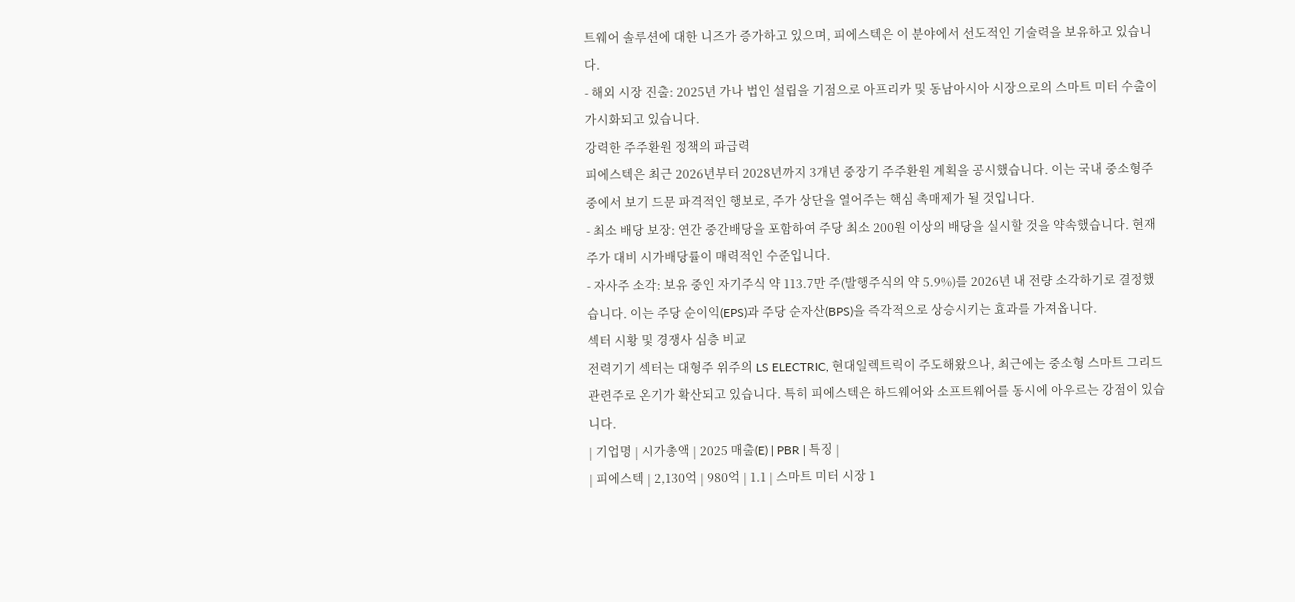트웨어 솔루션에 대한 니즈가 증가하고 있으며, 피에스텍은 이 분야에서 선도적인 기술력을 보유하고 있습니다.
- 해외 시장 진출: 2025년 가나 법인 설립을 기점으로 아프리카 및 동남아시아 시장으로의 스마트 미터 수출이 가시화되고 있습니다.
강력한 주주환원 정책의 파급력
피에스텍은 최근 2026년부터 2028년까지 3개년 중장기 주주환원 계획을 공시했습니다. 이는 국내 중소형주 중에서 보기 드문 파격적인 행보로, 주가 상단을 열어주는 핵심 촉매제가 될 것입니다.
- 최소 배당 보장: 연간 중간배당을 포함하여 주당 최소 200원 이상의 배당을 실시할 것을 약속했습니다. 현재 주가 대비 시가배당률이 매력적인 수준입니다.
- 자사주 소각: 보유 중인 자기주식 약 113.7만 주(발행주식의 약 5.9%)를 2026년 내 전량 소각하기로 결정했습니다. 이는 주당 순이익(EPS)과 주당 순자산(BPS)을 즉각적으로 상승시키는 효과를 가져옵니다.
섹터 시황 및 경쟁사 심층 비교
전력기기 섹터는 대형주 위주의 LS ELECTRIC, 현대일렉트릭이 주도해왔으나, 최근에는 중소형 스마트 그리드 관련주로 온기가 확산되고 있습니다. 특히 피에스텍은 하드웨어와 소프트웨어를 동시에 아우르는 강점이 있습니다.
| 기업명 | 시가총액 | 2025 매출(E) | PBR | 특징 |
| 피에스텍 | 2,130억 | 980억 | 1.1 | 스마트 미터 시장 1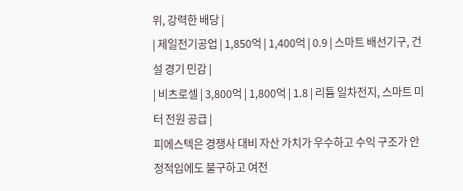위, 강력한 배당 |
| 제일전기공업 | 1,850억 | 1,400억 | 0.9 | 스마트 배선기구, 건설 경기 민감 |
| 비츠로셀 | 3,800억 | 1,800억 | 1.8 | 리튬 일차전지, 스마트 미터 전원 공급 |
피에스텍은 경쟁사 대비 자산 가치가 우수하고 수익 구조가 안정적임에도 불구하고 여전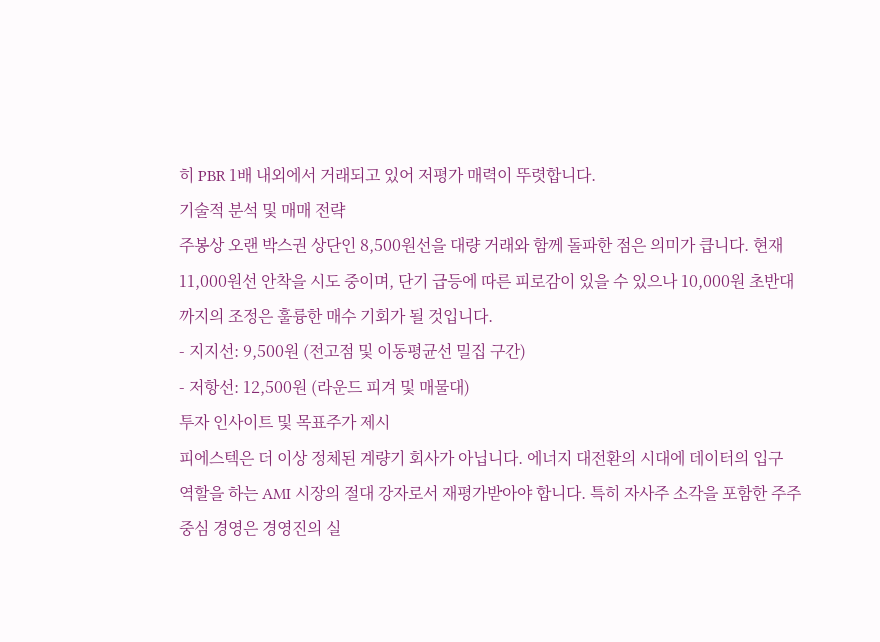히 PBR 1배 내외에서 거래되고 있어 저평가 매력이 뚜렷합니다.
기술적 분석 및 매매 전략
주봉상 오랜 박스권 상단인 8,500원선을 대량 거래와 함께 돌파한 점은 의미가 큽니다. 현재 11,000원선 안착을 시도 중이며, 단기 급등에 따른 피로감이 있을 수 있으나 10,000원 초반대까지의 조정은 훌륭한 매수 기회가 될 것입니다.
- 지지선: 9,500원 (전고점 및 이동평균선 밀집 구간)
- 저항선: 12,500원 (라운드 피겨 및 매물대)
투자 인사이트 및 목표주가 제시
피에스텍은 더 이상 정체된 계량기 회사가 아닙니다. 에너지 대전환의 시대에 데이터의 입구 역할을 하는 AMI 시장의 절대 강자로서 재평가받아야 합니다. 특히 자사주 소각을 포함한 주주 중심 경영은 경영진의 실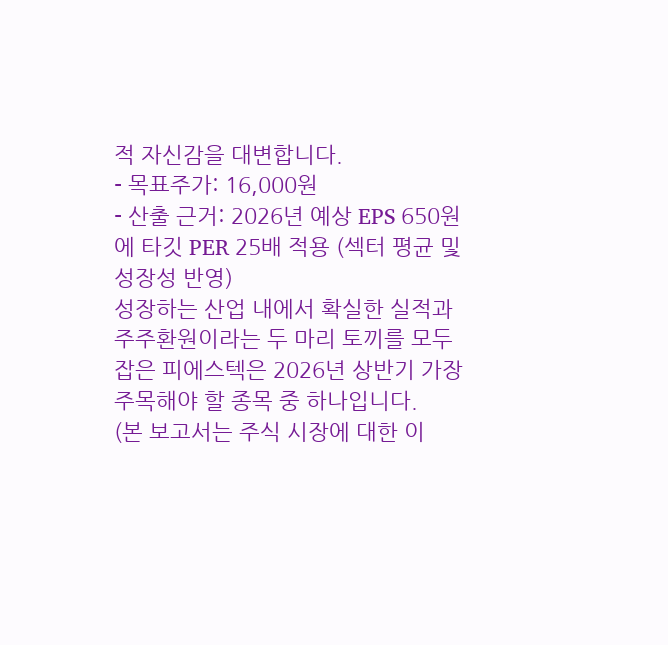적 자신감을 대변합니다.
- 목표주가: 16,000원
- 산출 근거: 2026년 예상 EPS 650원에 타깃 PER 25배 적용 (섹터 평균 및 성장성 반영)
성장하는 산업 내에서 확실한 실적과 주주환원이라는 두 마리 토끼를 모두 잡은 피에스텍은 2026년 상반기 가장 주목해야 할 종목 중 하나입니다.
(본 보고서는 주식 시장에 대한 이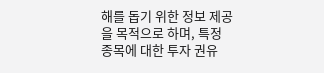해를 돕기 위한 정보 제공을 목적으로 하며, 특정 종목에 대한 투자 권유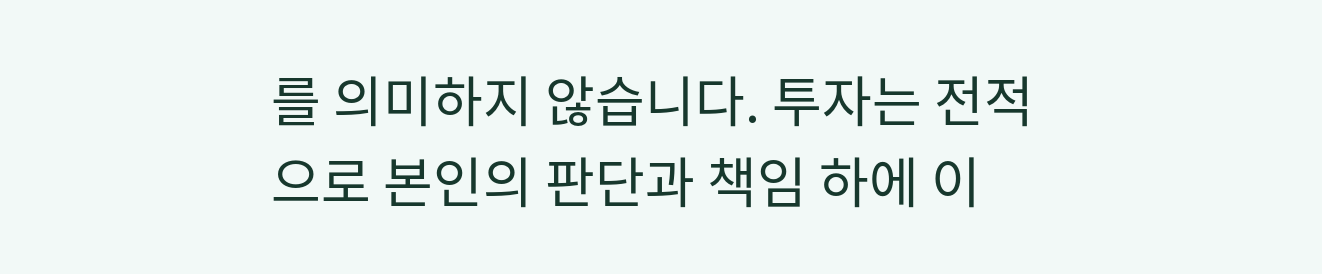를 의미하지 않습니다. 투자는 전적으로 본인의 판단과 책임 하에 이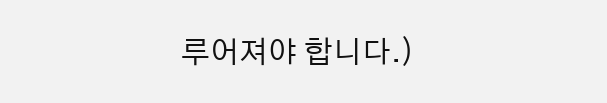루어져야 합니다.)